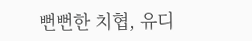뻔뻔한 치협, 유디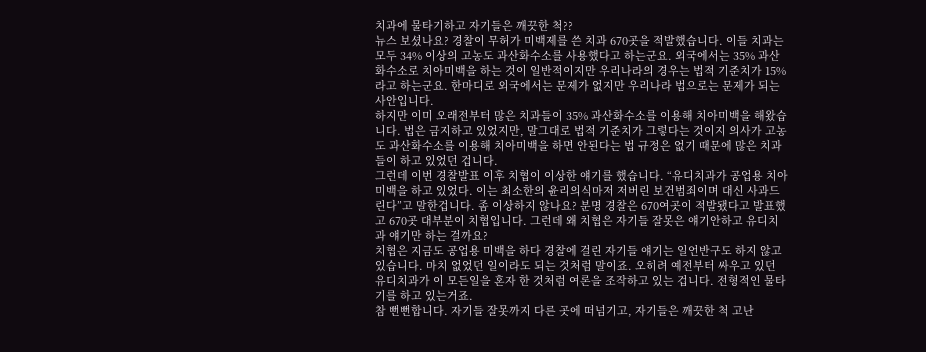치과에 물타기하고 자기들은 깨끗한 척??
뉴스 보셨나요? 경찰이 무허가 미백제를 쓴 치과 670곳을 적발했습니다. 이들 치과는 모두 34% 이상의 고농도 과산화수소를 사용했다고 하는군요. 외국에서는 35% 과산화수소로 치아미백을 하는 것이 일반적이지만 우리나라의 경우는 법적 기준치가 15%라고 하는군요. 한마디로 외국에서는 문제가 없지만 우리나라 법으로는 문제가 되는 사안입니다.
하지만 이미 오래전부터 많은 치과들이 35% 과산화수소를 이용해 치아미백을 해왔습니다. 법은 금지하고 있었지만, 말그대로 법적 기준치가 그렇다는 것이지 의사가 고농도 과산화수소를 이용해 치아미백을 하면 안된다는 법 규정은 없기 때문에 많은 치과들이 하고 있었던 겁니다.
그런데 이번 경찰발표 이후 치협이 이상한 얘기를 했습니다. “유디치과가 공업용 치아미백을 하고 있었다. 이는 최소한의 윤리의식마저 저버린 보건범죄이며 대신 사과드린다”고 말한겁니다. 좀 이상하지 않나요? 분명 경찰은 670여곳이 적발됐다고 발표했고 670곳 대부분이 치협입니다. 그런데 왜 치협은 자기들 잘못은 얘기안하고 유디치과 얘기만 하는 걸까요?
치협은 지금도 공업용 미백을 하다 경찰에 걸린 자기들 얘기는 일언반구도 하지 않고 있습니다. 마치 없었던 일이라도 되는 것처럼 말이죠. 오히려 예전부터 싸우고 있던 유디치과가 이 모든일을 혼자 한 것처럼 여론을 조작하고 있는 겁니다. 전형적인 물타기를 하고 있는거죠.
참 뻔뻔합니다. 자기들 잘못까지 다른 곳에 떠넘기고, 자기들은 깨끗한 척 고난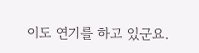이도 연기를 하고 있군요.